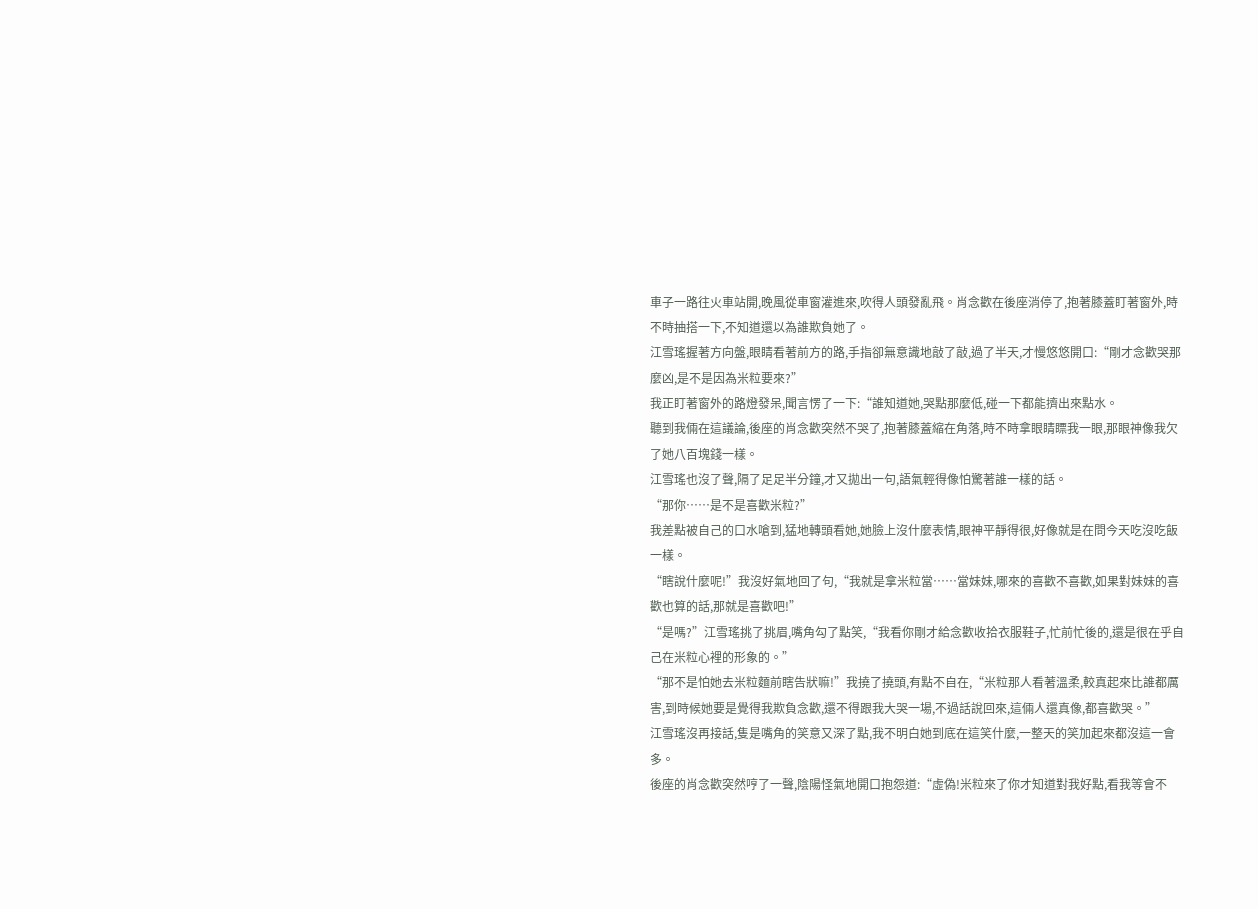車子一路往火車站開,晚風從車窗灌進來,吹得人頭發亂飛。肖念歡在後座消停了,抱著膝蓋盯著窗外,時不時抽搭一下,不知道還以為誰欺負她了。
江雪瑤握著方向盤,眼睛看著前方的路,手指卻無意識地敲了敲,過了半天,才慢悠悠開口:“剛才念歡哭那麼凶,是不是因為米粒要來?”
我正盯著窗外的路燈發呆,聞言愣了一下:“誰知道她,哭點那麼低,碰一下都能擠出來點水。
聽到我倆在這議論,後座的肖念歡突然不哭了,抱著膝蓋縮在角落,時不時拿眼睛瞟我一眼,那眼神像我欠了她八百塊錢一樣。
江雪瑤也沒了聲,隔了足足半分鐘,才又拋出一句,語氣輕得像怕驚著誰一樣的話。
“那你……是不是喜歡米粒?”
我差點被自己的口水嗆到,猛地轉頭看她,她臉上沒什麼表情,眼神平靜得很,好像就是在問今天吃沒吃飯一樣。
“瞎說什麼呢!”我沒好氣地回了句,“我就是拿米粒當……當妹妹,哪來的喜歡不喜歡,如果對妹妹的喜歡也算的話,那就是喜歡吧!”
“是嗎?”江雪瑤挑了挑眉,嘴角勾了點笑,“我看你剛才給念歡收拾衣服鞋子,忙前忙後的,還是很在乎自己在米粒心裡的形象的。”
“那不是怕她去米粒麵前瞎告狀嘛!”我撓了撓頭,有點不自在,“米粒那人看著溫柔,較真起來比誰都厲害,到時候她要是覺得我欺負念歡,還不得跟我大哭一場,不過話說回來,這倆人還真像,都喜歡哭。”
江雪瑤沒再接話,隻是嘴角的笑意又深了點,我不明白她到底在這笑什麼,一整天的笑加起來都沒這一會多。
後座的肖念歡突然哼了一聲,陰陽怪氣地開口抱怨道:“虛偽!米粒來了你才知道對我好點,看我等會不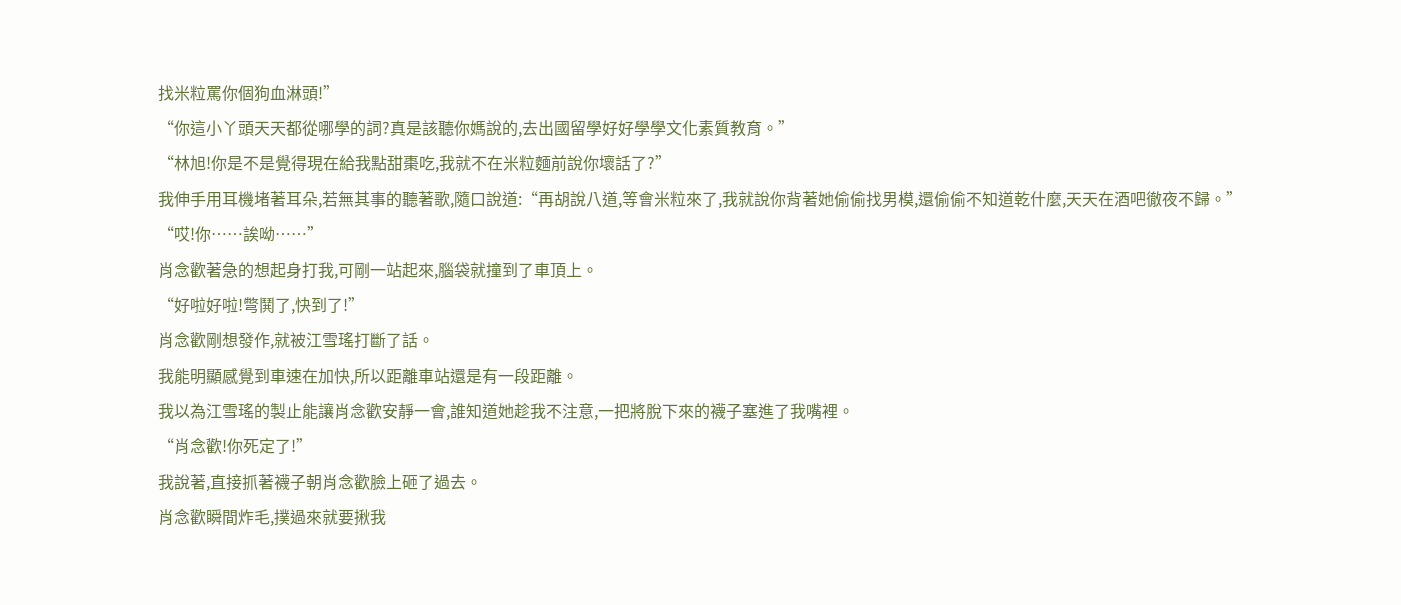找米粒罵你個狗血淋頭!”
“你這小丫頭天天都從哪學的詞?真是該聽你媽說的,去出國留學好好學學文化素質教育。”
“林旭!你是不是覺得現在給我點甜棗吃,我就不在米粒麵前說你壞話了?”
我伸手用耳機堵著耳朵,若無其事的聽著歌,隨口說道:“再胡說八道,等會米粒來了,我就說你背著她偷偷找男模,還偷偷不知道乾什麼,天天在酒吧徹夜不歸。”
“哎!你……誒呦……”
肖念歡著急的想起身打我,可剛一站起來,腦袋就撞到了車頂上。
“好啦好啦!彆鬨了,快到了!”
肖念歡剛想發作,就被江雪瑤打斷了話。
我能明顯感覺到車速在加快,所以距離車站還是有一段距離。
我以為江雪瑤的製止能讓肖念歡安靜一會,誰知道她趁我不注意,一把將脫下來的襪子塞進了我嘴裡。
“肖念歡!你死定了!”
我說著,直接抓著襪子朝肖念歡臉上砸了過去。
肖念歡瞬間炸毛,撲過來就要揪我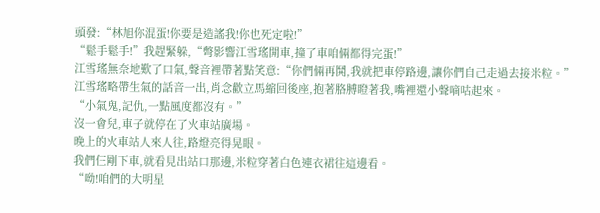頭發:“林旭你混蛋!你要是造謠我!你也死定啦!”
“鬆手鬆手!”我趕緊躲,“彆影響江雪瑤開車,撞了車咱倆都得完蛋!”
江雪瑤無奈地歎了口氣,聲音裡帶著點笑意:“你們倆再鬨,我就把車停路邊,讓你們自己走過去接米粒。”
江雪瑤略帶生氣的話音一出,肖念歡立馬縮回後座,抱著胳膊瞪著我,嘴裡還小聲嘀咕起來。
“小氣鬼,記仇,一點風度都沒有。”
沒一會兒,車子就停在了火車站廣場。
晚上的火車站人來人往,路燈亮得晃眼。
我們仨剛下車,就看見出站口那邊,米粒穿著白色連衣裙往這邊看。
“呦!咱們的大明星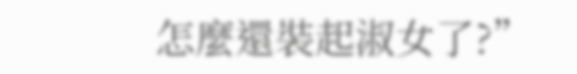怎麼還裝起淑女了?”